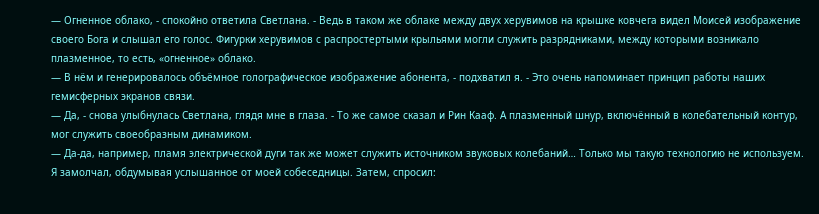— Огненное облако, - спокойно ответила Светлана. - Ведь в таком же облаке между двух херувимов на крышке ковчега видел Моисей изображение своего Бога и слышал его голос. Фигурки херувимов с распростертыми крыльями могли служить разрядниками, между которыми возникало плазменное, то есть, «огненное» облако.
— В нём и генерировалось объёмное голографическое изображение абонента, - подхватил я. - Это очень напоминает принцип работы наших гемисферных экранов связи.
— Да, - снова улыбнулась Светлана, глядя мне в глаза. - То же самое сказал и Рин Кааф. А плазменный шнур, включённый в колебательный контур, мог служить своеобразным динамиком.
— Да-да, например, пламя электрической дуги так же может служить источником звуковых колебаний… Только мы такую технологию не используем.
Я замолчал, обдумывая услышанное от моей собеседницы. Затем, спросил: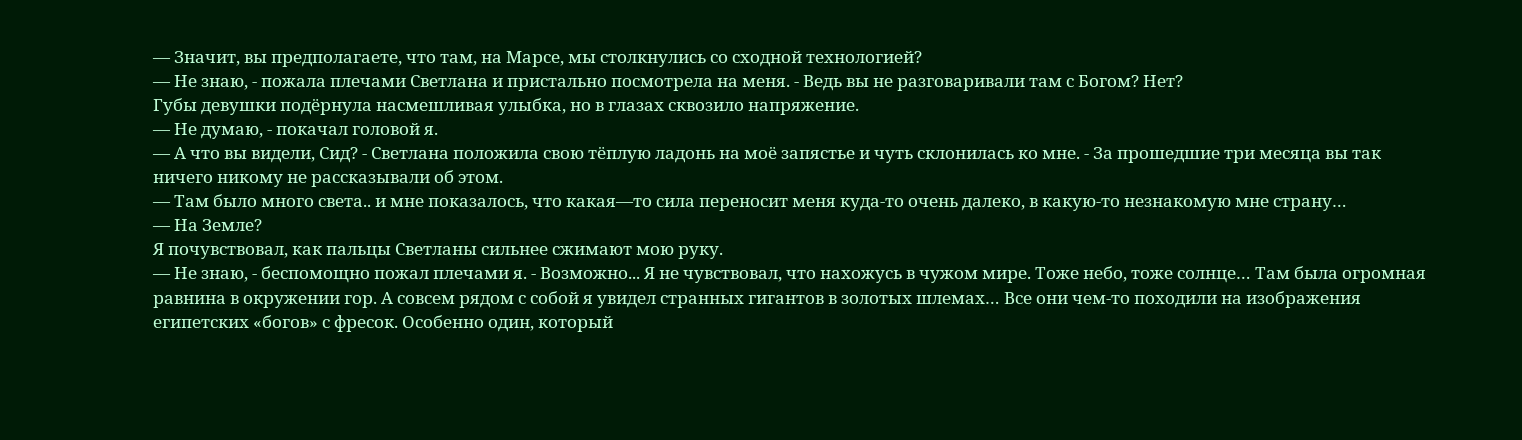— Значит, вы предполагаете, что там, на Марсе, мы столкнулись со сходной технологией?
— Не знаю, - пожала плечами Светлана и пристально посмотрела на меня. - Ведь вы не разговаривали там с Богом? Нет?
Губы девушки подёрнула насмешливая улыбка, но в глазах сквозило напряжение.
— Не думаю, - покачал головой я.
— А что вы видели, Сид? - Светлана положила свою тёплую ладонь на моё запястье и чуть склонилась ко мне. - За прошедшие три месяца вы так ничего никому не рассказывали об этом.
— Там было много света.. и мне показалось, что какая—то сила переносит меня куда-то очень далеко, в какую-то незнакомую мне страну…
— На Земле?
Я почувствовал, как пальцы Светланы сильнее сжимают мою руку.
— Не знаю, - беспомощно пожал плечами я. - Возможно... Я не чувствовал, что нахожусь в чужом мире. Тоже небо, тоже солнце… Там была огромная равнина в окружении гор. А совсем рядом с собой я увидел странных гигантов в золотых шлемах… Все они чем-то походили на изображения египетских «богов» с фресок. Особенно один, который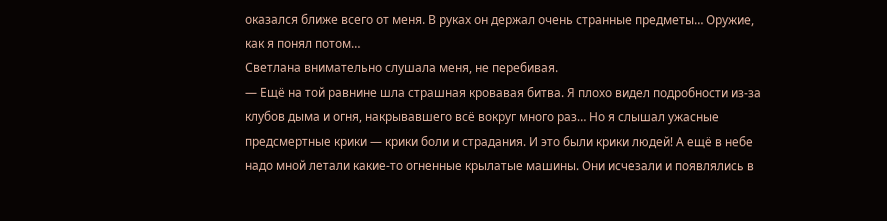оказался ближе всего от меня. В руках он держал очень странные предметы… Оружие, как я понял потом…
Светлана внимательно слушала меня, не перебивая.
— Ещё на той равнине шла страшная кровавая битва. Я плохо видел подробности из-за клубов дыма и огня, накрывавшего всё вокруг много раз… Но я слышал ужасные предсмертные крики — крики боли и страдания. И это были крики людей! А ещё в небе надо мной летали какие-то огненные крылатые машины. Они исчезали и появлялись в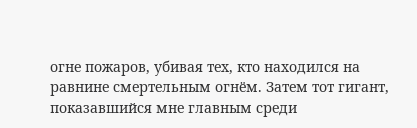огне пожаров, убивая тех, кто находился на равнине смертельным огнём. Затем тот гигант, показавшийся мне главным среди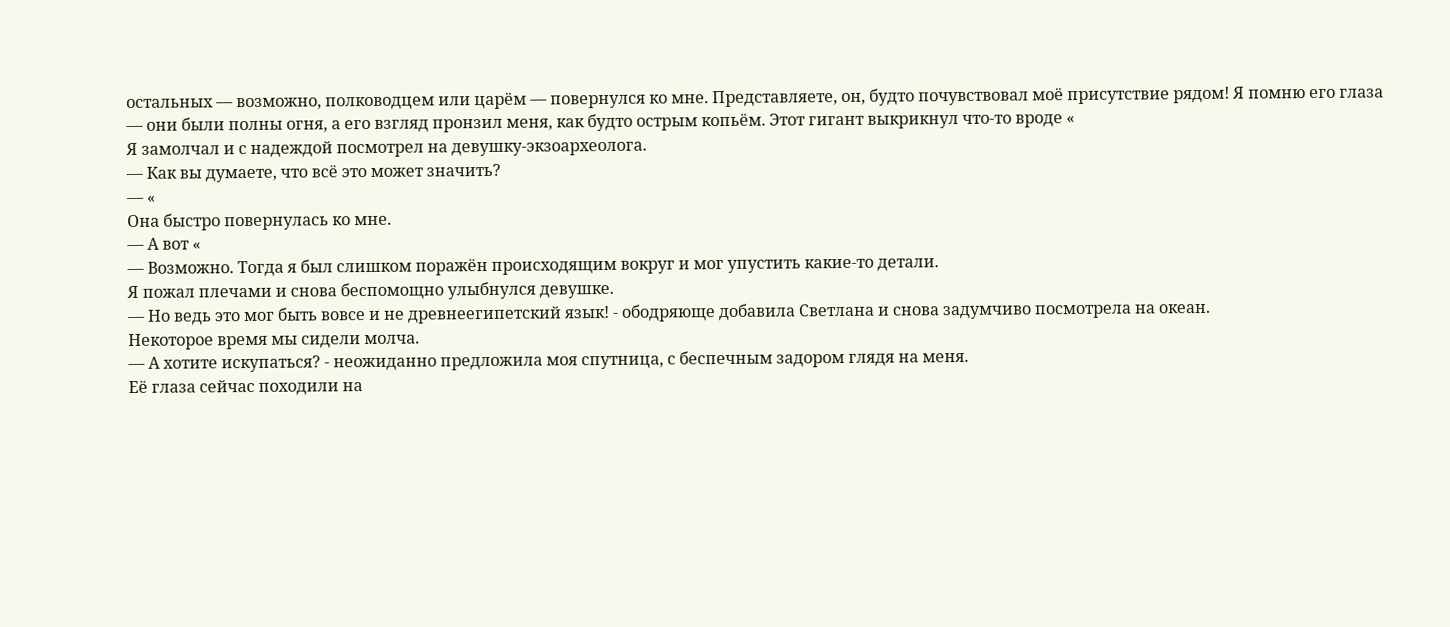остальных — возможно, полководцем или царём — повернулся ко мне. Представляете, он, будто почувствовал моё присутствие рядом! Я помню его глаза — они были полны огня, а его взгляд пронзил меня, как будто острым копьём. Этот гигант выкрикнул что-то вроде «
Я замолчал и с надеждой посмотрел на девушку-экзоархеолога.
— Как вы думаете, что всё это может значить?
— «
Она быстро повернулась ко мне.
— А вот «
— Возможно. Тогда я был слишком поражён происходящим вокруг и мог упустить какие-то детали.
Я пожал плечами и снова беспомощно улыбнулся девушке.
— Но ведь это мог быть вовсе и не древнеегипетский язык! - ободряюще добавила Светлана и снова задумчиво посмотрела на океан.
Некоторое время мы сидели молча.
— А хотите искупаться? - неожиданно предложила моя спутница, с беспечным задором глядя на меня.
Её глаза сейчас походили на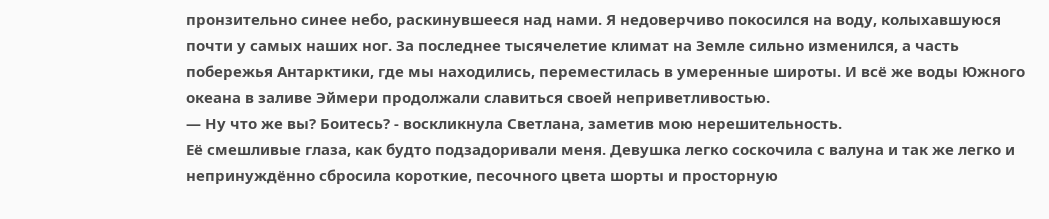пронзительно синее небо, раскинувшееся над нами. Я недоверчиво покосился на воду, колыхавшуюся почти у самых наших ног. За последнее тысячелетие климат на Земле сильно изменился, а часть побережья Антарктики, где мы находились, переместилась в умеренные широты. И всё же воды Южного океана в заливе Эймери продолжали славиться своей неприветливостью.
— Ну что же вы? Боитесь? - воскликнула Светлана, заметив мою нерешительность.
Её смешливые глаза, как будто подзадоривали меня. Девушка легко соскочила с валуна и так же легко и непринуждённо сбросила короткие, песочного цвета шорты и просторную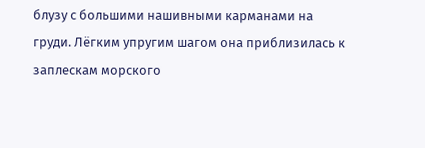блузу с большими нашивными карманами на груди. Лёгким упругим шагом она приблизилась к заплескам морского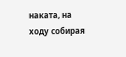наката, на ходу собирая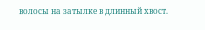волосы на затылке в длинный хвост.